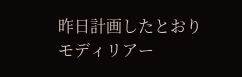昨日計画したとおり
モディリアー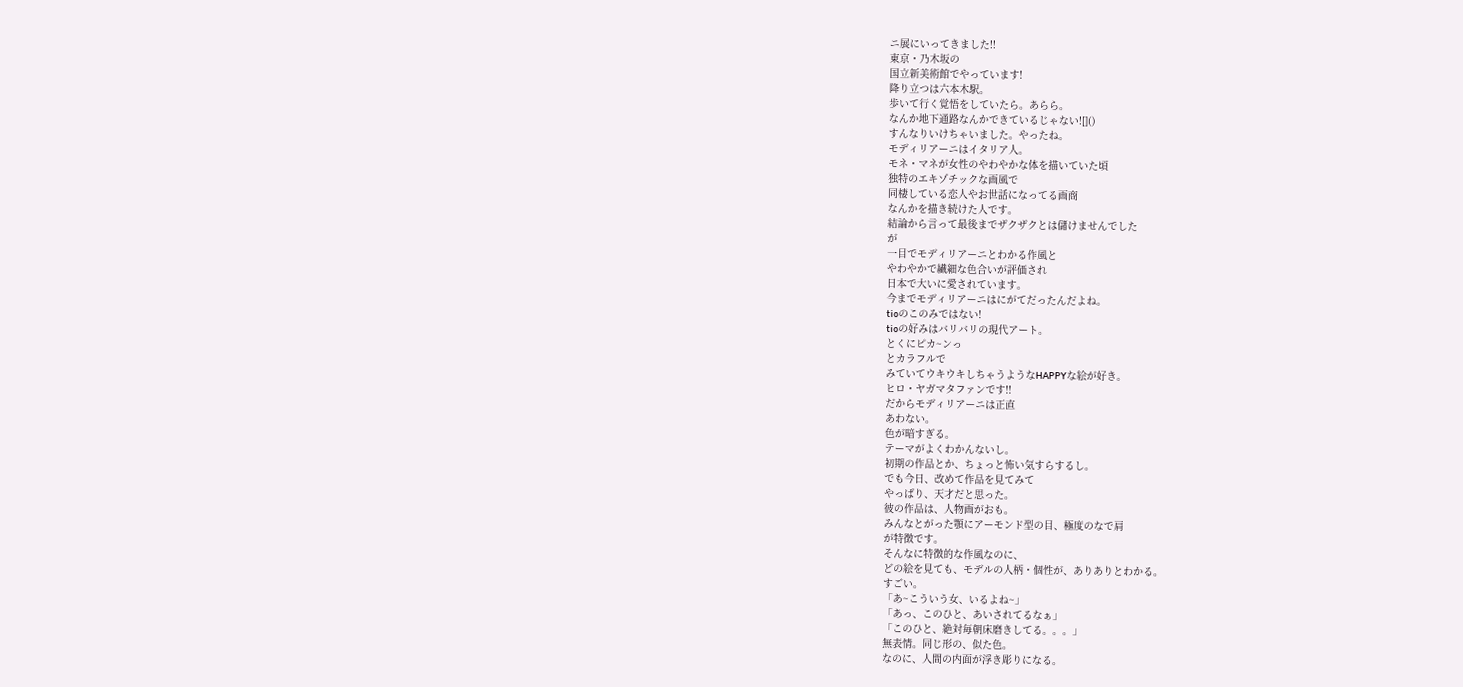ニ展にいってきました!!
東京・乃木坂の
国立新美術館でやっています!
降り立つは六本木駅。
歩いて行く覚悟をしていたら。あらら。
なんか地下通路なんかできているじゃない![]()
すんなりいけちゃいました。やったね。
モディリアーニはイタリア人。
モネ・マネが女性のやわやかな体を描いていた頃
独特のエキゾチックな画風で
同棲している恋人やお世話になってる画商
なんかを描き続けた人です。
結論から言って最後までザクザクとは儲けませんでした
が
一目でモディリアーニとわかる作風と
やわやかで繊細な色合いが評価され
日本で大いに愛されています。
今までモディリアーニはにがてだったんだよね。
tioのこのみではない!
tioの好みはバリバリの現代アート。
とくにピカ~ンっ
とカラフルで
みていてウキウキしちゃうようなHAPPYな絵が好き。
ヒロ・ヤガマタファンです!!
だからモディリアーニは正直
あわない。
色が暗すぎる。
テーマがよくわかんないし。
初期の作品とか、ちょっと怖い気すらするし。
でも今日、改めて作品を見てみて
やっぱり、天才だと思った。
彼の作品は、人物画がおも。
みんなとがった顎にアーモンド型の目、極度のなで肩
が特徴です。
そんなに特徴的な作風なのに、
どの絵を見ても、モデルの人柄・個性が、ありありとわかる。
すごい。
「あ~こういう女、いるよね~」
「あっ、このひと、あいされてるなぁ」
「このひと、絶対毎朝床磨きしてる。。。」
無表情。同じ形の、似た色。
なのに、人間の内面が浮き彫りになる。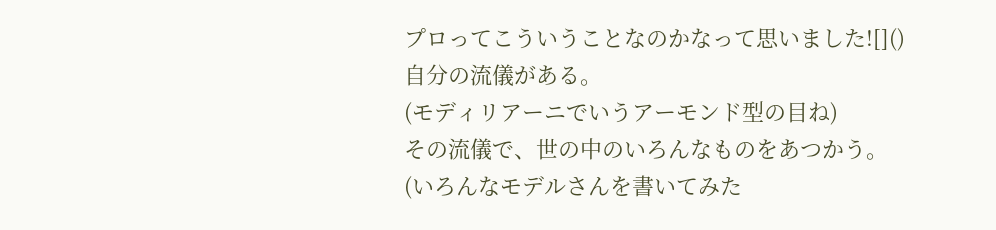プロってこういうことなのかなって思いました![]()
自分の流儀がある。
(モディリアーニでいうアーモンド型の目ね)
その流儀で、世の中のいろんなものをあつかう。
(いろんなモデルさんを書いてみた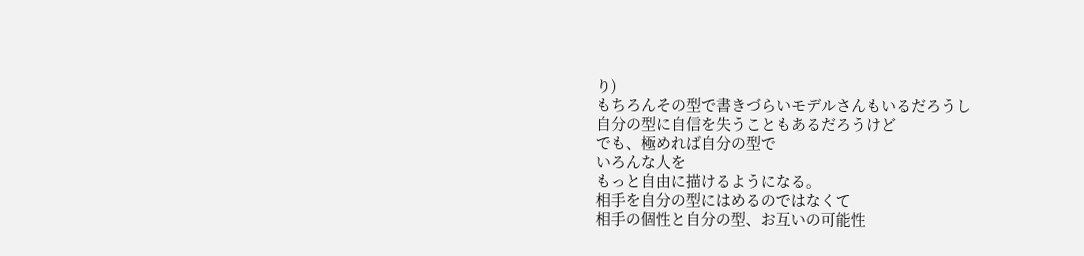り)
もちろんその型で書きづらいモデルさんもいるだろうし
自分の型に自信を失うこともあるだろうけど
でも、極めれば自分の型で
いろんな人を
もっと自由に描けるようになる。
相手を自分の型にはめるのではなくて
相手の個性と自分の型、お互いの可能性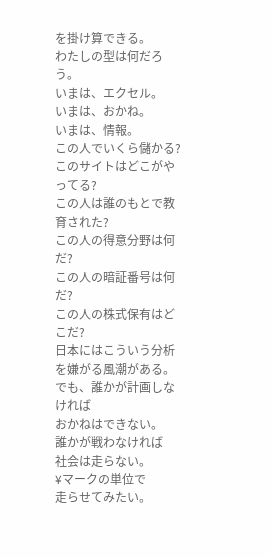を掛け算できる。
わたしの型は何だろう。
いまは、エクセル。
いまは、おかね。
いまは、情報。
この人でいくら儲かる?
このサイトはどこがやってる?
この人は誰のもとで教育された?
この人の得意分野は何だ?
この人の暗証番号は何だ?
この人の株式保有はどこだ?
日本にはこういう分析を嫌がる風潮がある。
でも、誰かが計画しなければ
おかねはできない。
誰かが戦わなければ
社会は走らない。
¥マークの単位で
走らせてみたい。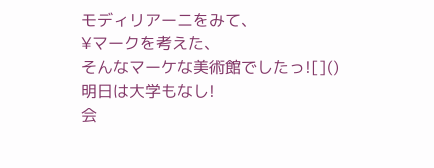モディリアーニをみて、
¥マークを考えた、
そんなマーケな美術館でしたっ![]()
明日は大学もなし!
会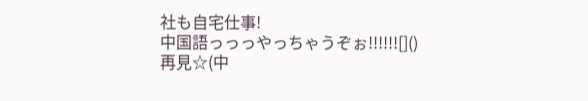社も自宅仕事!
中国語っっっやっちゃうぞぉ!!!!!![]()
再見☆(中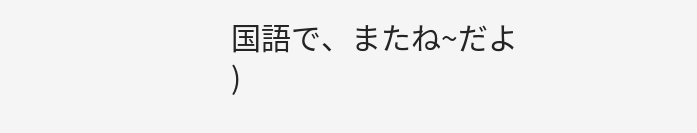国語で、またね~だよ
)